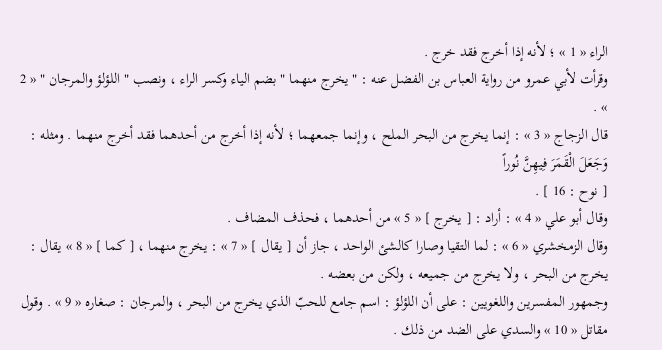الراء « 1 » ؛ لأنه إذا أخرج فقد خرج .
وقرأت لأبي عمرو من رواية العباس بن الفضل عنه : " يخرج منهما " بضم الياء وكسر الراء ، ونصب " اللؤلؤ والمرجان " « 2 » .
قال الزجاج « 3 » : إنما يخرج من البحر الملح ، وإنما جمعهما ؛ لأنه إذا أخرج من أحدهما فقد أخرج منهما . ومثله :
وَجَعَلَ الْقَمَرَ فِيهِنَّ نُوراً
[ نوح : 16 ] .
وقال أبو علي « 4 » : أراد : [ يخرج ] « 5 » من أحدهما ، فحذف المضاف .
وقال الزمخشري « 6 » : لما التقيا وصارا كالشئ الواحد ، جاز أن [ يقال ] « 7 » : يخرج منهما ، [ كما ] « 8 » يقال : يخرج من البحر ، ولا يخرج من جميعه ، ولكن من بعضه .
وجمهور المفسرين واللغويين : على أن اللؤلؤ : اسم جامع للحبّ الذي يخرج من البحر ، والمرجان : صغاره « 9 » . وقول مقاتل « 10 » والسدي على الضد من ذلك .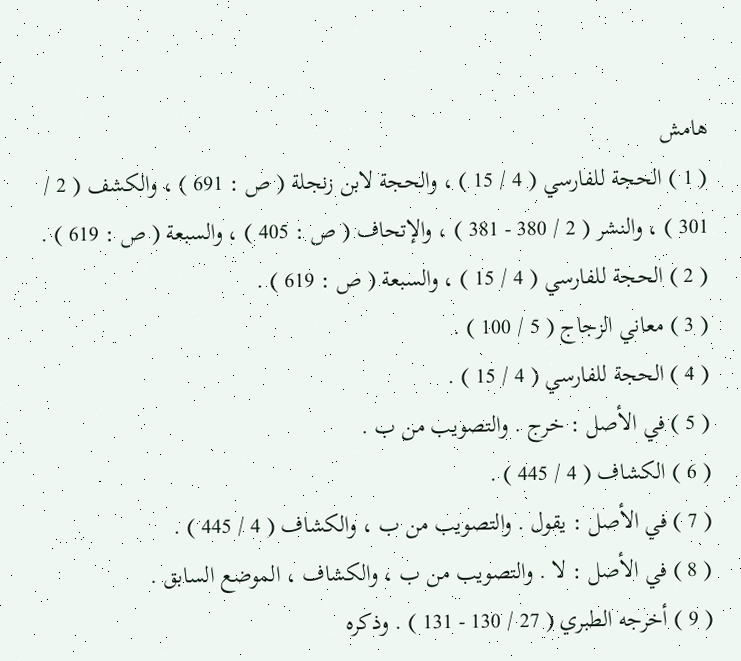هامش
( 1 ) الحجة للفارسي ( 4 / 15 ) ، والحجة لابن زنجلة ( ص : 691 ) ، والكشف ( 2 / 301 ) ، والنشر ( 2 / 380 - 381 ) ، والإتحاف ( ص : 405 ) ، والسبعة ( ص : 619 ) .
( 2 ) الحجة للفارسي ( 4 / 15 ) ، والسبعة ( ص : 619 ) .
( 3 ) معاني الزجاج ( 5 / 100 ) .
( 4 ) الحجة للفارسي ( 4 / 15 ) .
( 5 ) في الأصل : خرج . والتصويب من ب .
( 6 ) الكشاف ( 4 / 445 ) .
( 7 ) في الأصل : يقول . والتصويب من ب ، والكشاف ( 4 / 445 ) .
( 8 ) في الأصل : لا . والتصويب من ب ، والكشاف ، الموضع السابق .
( 9 ) أخرجه الطبري ( 27 / 130 - 131 ) . وذكره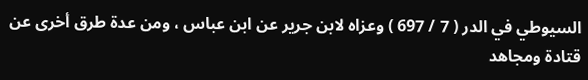السيوطي في الدر ( 7 / 697 ) وعزاه لابن جرير عن ابن عباس ، ومن عدة طرق أخرى عن قتادة ومجاهد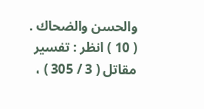والحسن والضحاك .
( 10 ) انظر : تفسير مقاتل ( 3 / 305 ) ،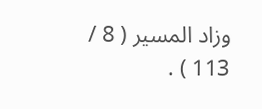وزاد المسير ( 8 / 113 ) .